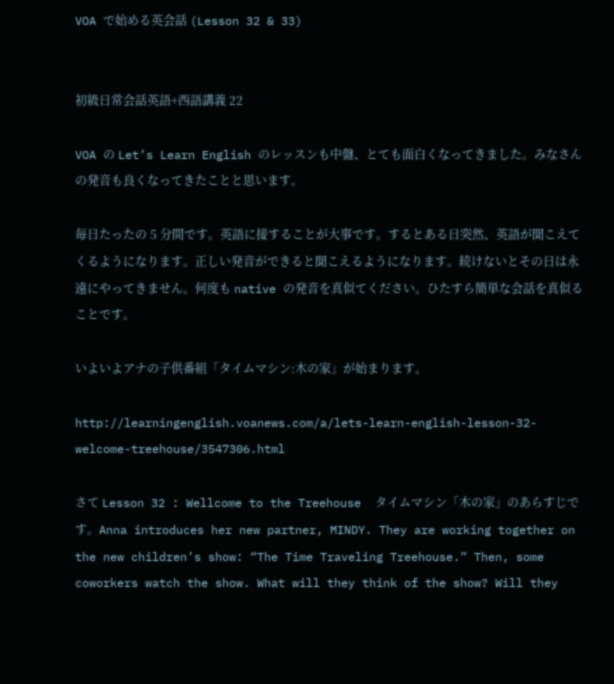VOA で始める英会話 (Lesson 32 & 33)


初級日常会話英語+西語講義 22

VOA の Let’s Learn English のレッスンも中盤、とても面白くなってきました。みなさんの発音も良くなってきたことと思います。

毎日たったの 5 分間です。英語に接することが大事です。するとある日突然、英語が聞こえてくるようになります。正しい発音ができると聞こえるようになります。続けないとその日は永遠にやってきません。何度も native の発音を真似てください。ひたすら簡単な会話を真似ることです。

いよいよアナの子供番組「タイムマシン:木の家」が始まります。

http://learningenglish.voanews.com/a/lets-learn-english-lesson-32-welcome-treehouse/3547306.html

さて Lesson 32 : Wellcome to the Treehouse  タイムマシン「木の家」のあらすじです。Anna introduces her new partner, MINDY. They are working together on the new children’s show: “The Time Traveling Treehouse.” Then, some coworkers watch the show. What will they think of the show? Will they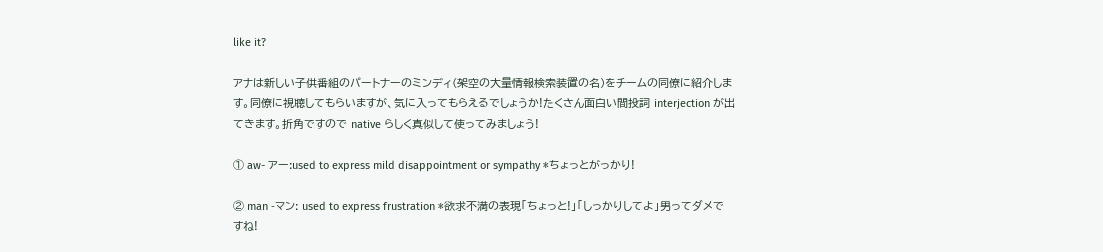like it?

アナは新しい子供番組のパートナーのミンディ(架空の大量情報検索装置の名)をチームの同僚に紹介します。同僚に視聴してもらいますが、気に入ってもらえるでしょうか!たくさん面白い間投詞 interjection が出てきます。折角ですので native らしく真似して使ってみましょう!

① aw- アー:used to express mild disappointment or sympathy *ちょっとがっかり!

② man -マン: used to express frustration *欲求不満の表現「ちょっと!」「しっかりしてよ」男ってダメですね!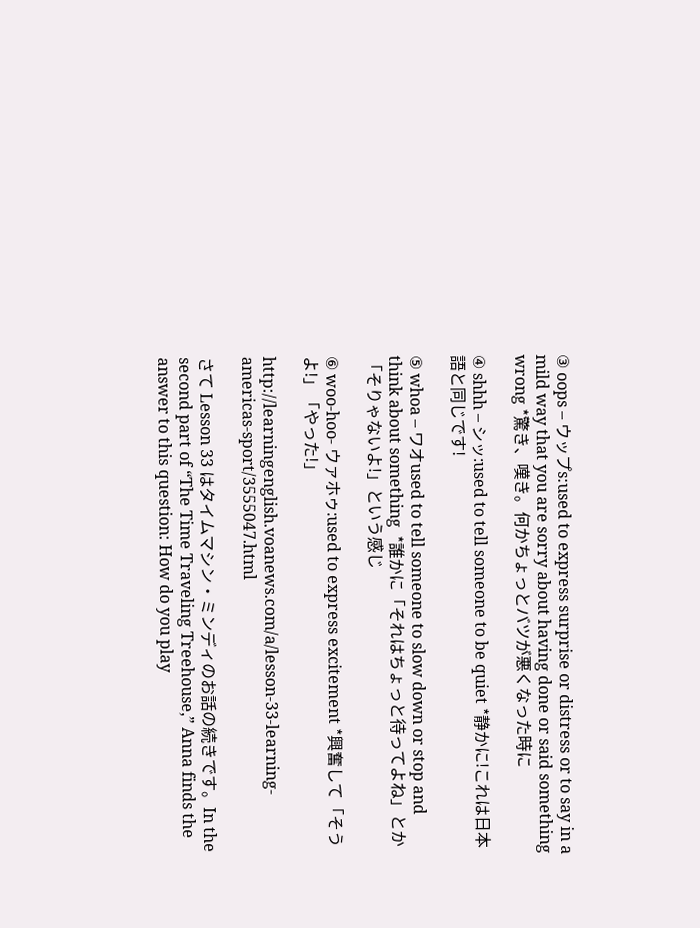③ oops – ウップs:used to express surprise or distress or to say in a mild way that you are sorry about having done or said something wrong *驚き、嘆き。何かちょっとバツが悪くなった時に

④ shhh – シッ:used to tell someone to be quiet *静かに!これは日本語と同じです!

⑤ whoa – ワオused to tell someone to slow down or stop and think about something  *誰かに「それはちょっと待ってよね」とか「そりゃないよ!」という感じ

⑥ woo-hoo- ウァホゥ:used to express excitement *興奮して「そうよ!」「やった!」

http://learningenglish.voanews.com/a/lesson-33-learning-americas-sport/3555047.html

さて Lesson 33 はタイムマシン・ミンディのお話の続きです。In the second part of “The Time Traveling Treehouse,” Anna finds the answer to this question: How do you play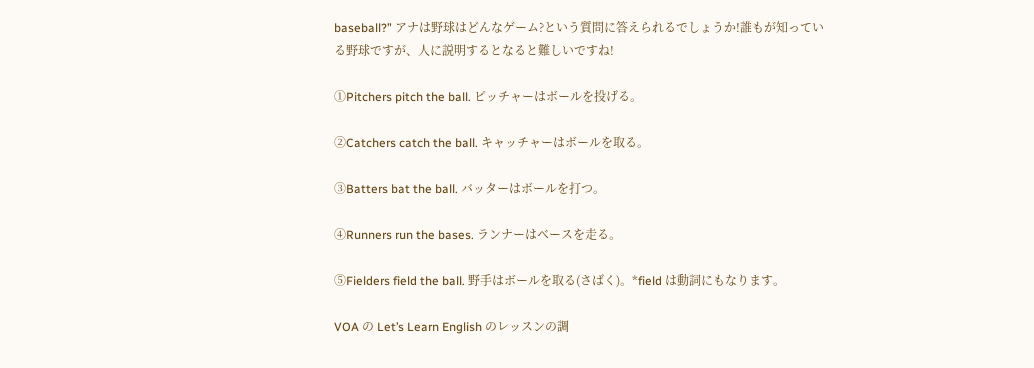baseball?” アナは野球はどんなゲーム?という質問に答えられるでしょうか!誰もが知っている野球ですが、人に説明するとなると難しいですね!

①Pitchers pitch the ball. ピッチャーはボールを投げる。

②Catchers catch the ball. キャッチャーはボールを取る。

③Batters bat the ball. バッターはボールを打つ。

④Runners run the bases. ランナーはベースを走る。

⑤Fielders field the ball. 野手はボールを取る(さばく)。*field は動詞にもなります。

VOA の Let’s Learn English のレッスンの調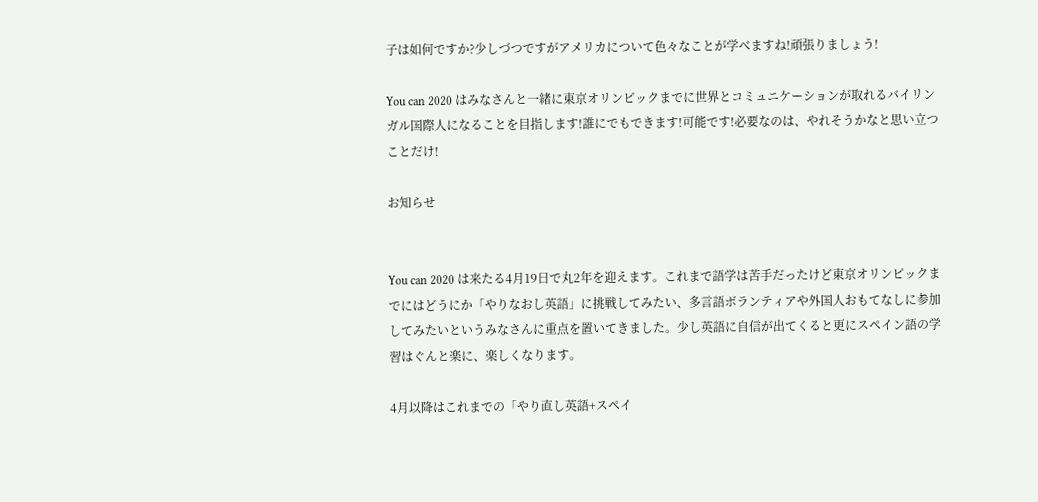子は如何ですか?少しづつですがアメリカについて色々なことが学べますね!頑張りましょう!

You can 2020 はみなさんと一緒に東京オリンピックまでに世界とコミュニケーションが取れるバイリンガル国際人になることを目指します!誰にでもできます!可能です!必要なのは、やれそうかなと思い立つことだけ!

お知らせ


You can 2020 は来たる4月19日で丸2年を迎えます。これまで語学は苦手だったけど東京オリンピックまでにはどうにか「やりなおし英語」に挑戦してみたい、多言語ボランティアや外国人おもてなしに参加してみたいというみなさんに重点を置いてきました。少し英語に自信が出てくると更にスペイン語の学習はぐんと楽に、楽しくなります。

4月以降はこれまでの「やり直し英語+スペイ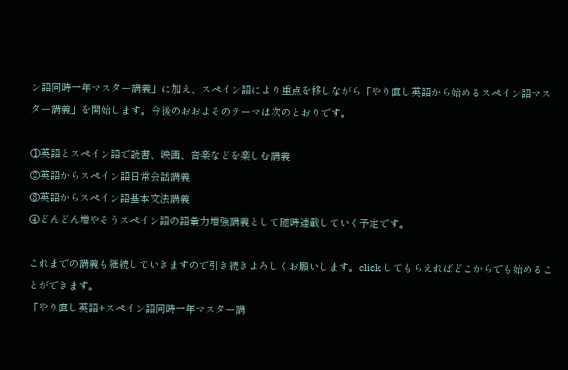ン語同時一年マスター講義」に加え、スペイン語により重点を移しながら「やり直し英語から始めるスペイン語マスター講義」を開始します。今後のおおよそのテーマは次のとおりです。

①英語とスペイン語で読書、映画、音楽などを楽しむ講義
②英語からスペイン語日常会話講義
③英語からスペイン語基本文法講義
④どんどん増やそうスペイン語の語彙力増強講義として随時連載していく予定です。

これまでの講義も継続していきますので引き続きよろしくお願いします。click してもらえればどこからでも始めることができます。
「やり直し英語+スペイン語同時一年マスター講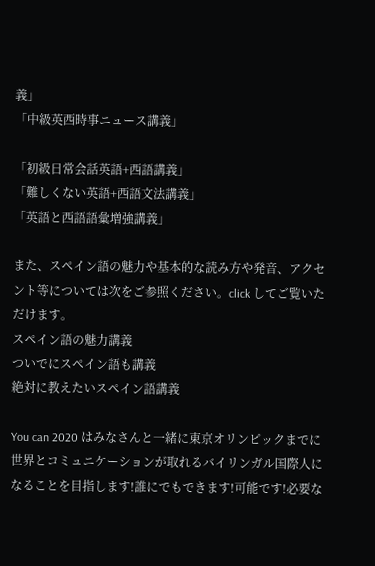義」
「中級英西時事ニュース講義」

「初級日常会話英語+西語講義」
「難しくない英語+西語文法講義」
「英語と西語語彙増強講義」

また、スペイン語の魅力や基本的な読み方や発音、アクセント等については次をご参照ください。click してご覧いただけます。
スペイン語の魅力講義
ついでにスペイン語も講義
絶対に教えたいスペイン語講義

You can 2020 はみなさんと一緒に東京オリンピックまでに世界とコミュニケーションが取れるバイリンガル国際人になることを目指します!誰にでもできます!可能です!必要な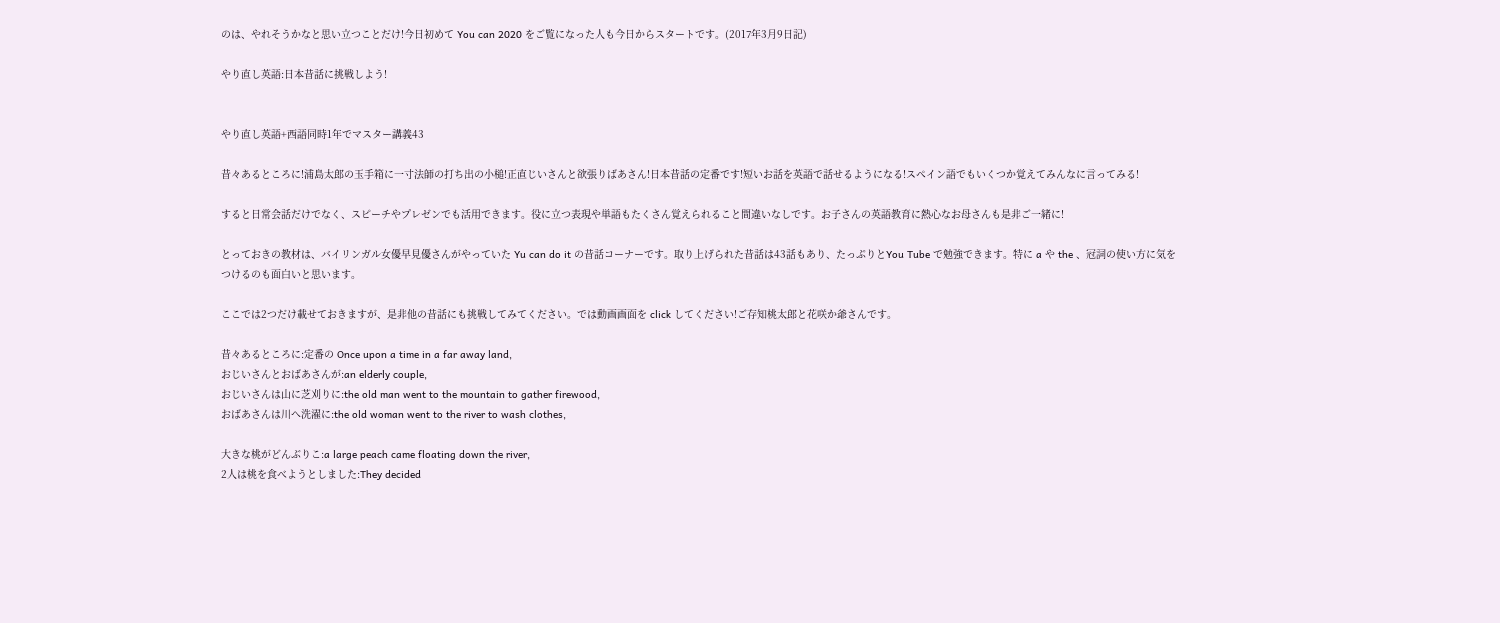のは、やれそうかなと思い立つことだけ!今日初めて You can 2020 をご覧になった人も今日からスタートです。(2017年3月9日記)

やり直し英語:日本昔話に挑戦しよう!


やり直し英語+西語同時1年でマスター講義43

昔々あるところに!浦島太郎の玉手箱に一寸法師の打ち出の小槌!正直じいさんと欲張りばあさん!日本昔話の定番です!短いお話を英語で話せるようになる!スペイン語でもいくつか覚えてみんなに言ってみる!

すると日常会話だけでなく、スピーチやプレゼンでも活用できます。役に立つ表現や単語もたくさん覚えられること間違いなしです。お子さんの英語教育に熱心なお母さんも是非ご一緒に!

とっておきの教材は、バイリンガル女優早見優さんがやっていた Yu can do it の昔話コーナーです。取り上げられた昔話は43話もあり、たっぷりとYou Tube で勉強できます。特に a や the 、冠詞の使い方に気をつけるのも面白いと思います。

ここでは2つだけ載せておきますが、是非他の昔話にも挑戦してみてください。では動画画面を click してください!ご存知桃太郎と花咲か爺さんです。

昔々あるところに:定番の Once upon a time in a far away land,
おじいさんとおばあさんが:an elderly couple,
おじいさんは山に芝刈りに:the old man went to the mountain to gather firewood,
おばあさんは川へ洗濯に:the old woman went to the river to wash clothes,

大きな桃がどんぶりこ:a large peach came floating down the river,
2人は桃を食べようとしました:They decided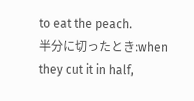to eat the peach.
半分に切ったとき:when they cut it in half,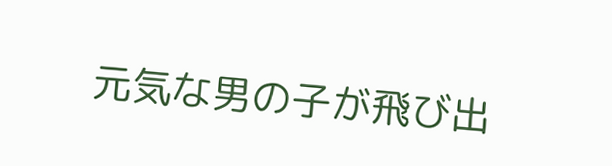元気な男の子が飛び出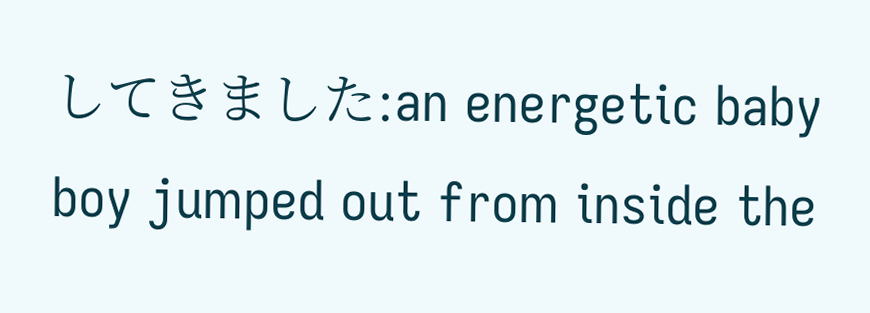してきました:an energetic baby boy jumped out from inside the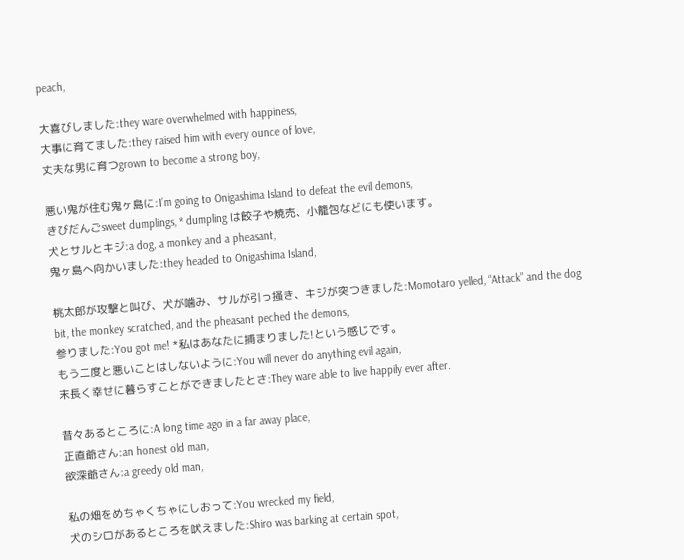peach,

大喜びしました:they ware overwhelmed with happiness,
大事に育てました:they raised him with every ounce of love,
丈夫な男に育つgrown to become a strong boy,

悪い鬼が住む鬼ヶ島に:I’m going to Onigashima Island to defeat the evil demons,
きびだんごsweet dumplings, * dumpling は餃子や焼売、小籠包などにも使います。
犬とサルとキジ:a dog, a monkey and a pheasant,
鬼ヶ島へ向かいました:they headed to Onigashima Island,

桃太郎が攻撃と叫び、犬が噛み、サルが引っ掻き、キジが突つきました:Momotaro yelled, “Attack” and the dog bit, the monkey scratched, and the pheasant peched the demons,
参りました:You got me! *私はあなたに捕まりました!という感じです。
もう二度と悪いことはしないように:You will never do anything evil again,
末長く幸せに暮らすことができましたとさ:They ware able to live happily ever after.

昔々あるところに:A long time ago in a far away place,
正直爺さん:an honest old man,
欲深爺さん:a greedy old man,

私の畑をめちゃくちゃにしおって:You wrecked my field,
犬のシロがあるところを吠えました:Shiro was barking at certain spot,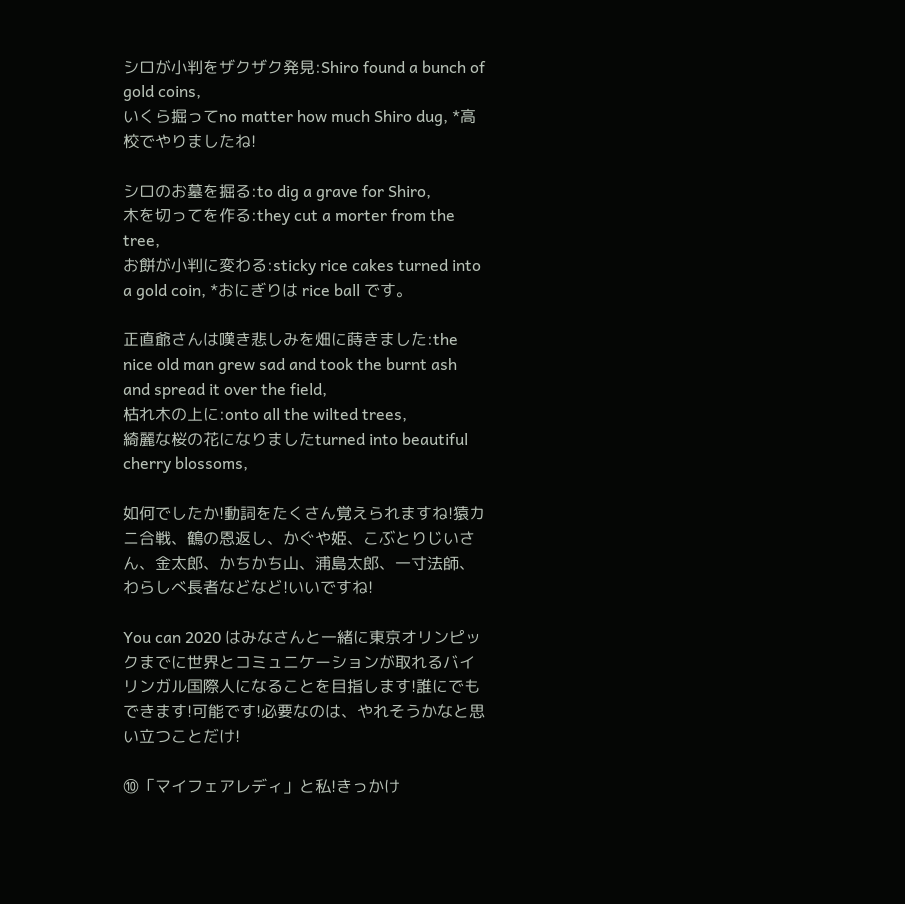シロが小判をザクザク発見:Shiro found a bunch of gold coins,
いくら掘ってno matter how much Shiro dug, *高校でやりましたね!

シロのお墓を掘る:to dig a grave for Shiro,
木を切ってを作る:they cut a morter from the tree,
お餅が小判に変わる:sticky rice cakes turned into a gold coin, *おにぎりは rice ball です。

正直爺さんは嘆き悲しみを畑に蒔きました:the nice old man grew sad and took the burnt ash and spread it over the field,
枯れ木の上に:onto all the wilted trees,
綺麗な桜の花になりましたturned into beautiful cherry blossoms,

如何でしたか!動詞をたくさん覚えられますね!猿カニ合戦、鶴の恩返し、かぐや姫、こぶとりじいさん、金太郎、かちかち山、浦島太郎、一寸法師、わらしべ長者などなど!いいですね!

You can 2020 はみなさんと一緒に東京オリンピックまでに世界とコミュニケーションが取れるバイリンガル国際人になることを目指します!誰にでもできます!可能です!必要なのは、やれそうかなと思い立つことだけ!

⑩「マイフェアレディ」と私!きっかけ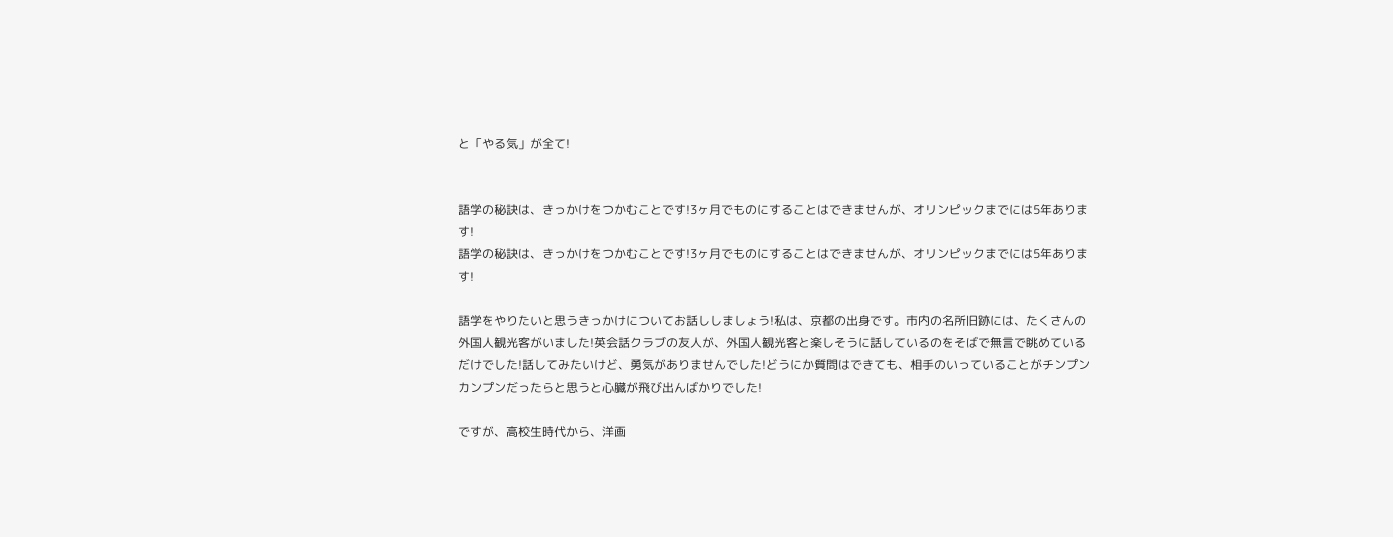と「やる気」が全て!


語学の秘訣は、きっかけをつかむことです!3ヶ月でものにすることはできませんが、オリンピックまでには5年あります!
語学の秘訣は、きっかけをつかむことです!3ヶ月でものにすることはできませんが、オリンピックまでには5年あります!

語学をやりたいと思うきっかけについてお話ししましょう!私は、京都の出身です。市内の名所旧跡には、たくさんの外国人観光客がいました!英会話クラブの友人が、外国人観光客と楽しそうに話しているのをそばで無言で眺めているだけでした!話してみたいけど、勇気がありませんでした!どうにか質問はできても、相手のいっていることがチンプンカンプンだったらと思うと心臓が飛び出んばかりでした!

ですが、高校生時代から、洋画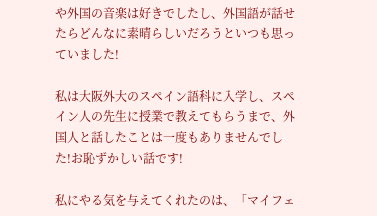や外国の音楽は好きでしたし、外国語が話せたらどんなに素晴らしいだろうといつも思っていました!

私は大阪外大のスペイン語科に入学し、スペイン人の先生に授業で教えてもらうまで、外国人と話したことは一度もありませんでした!お恥ずかしい話です!

私にやる気を与えてくれたのは、「マイフェ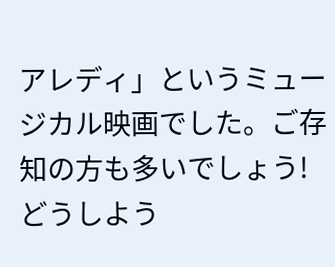アレディ」というミュージカル映画でした。ご存知の方も多いでしょう!どうしよう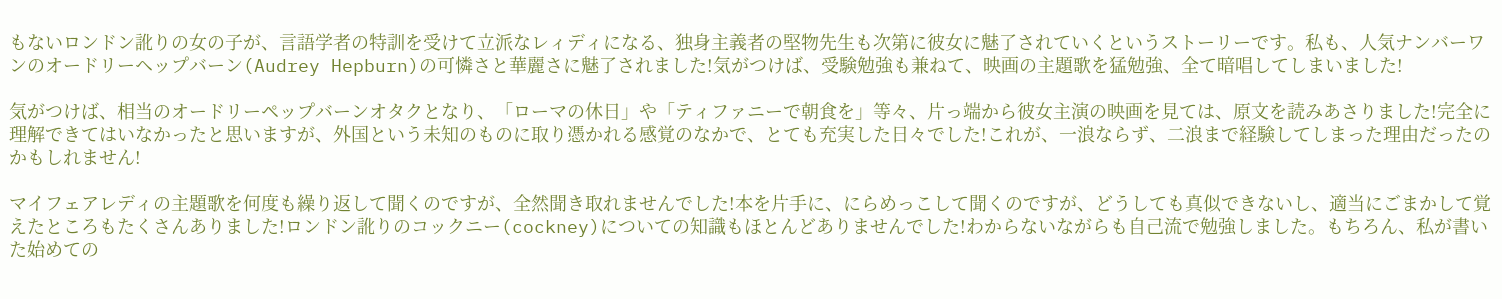もないロンドン訛りの女の子が、言語学者の特訓を受けて立派なレィディになる、独身主義者の堅物先生も次第に彼女に魅了されていくというストーリーです。私も、人気ナンバーワンのオードリーヘップバーン(Audrey Hepburn)の可憐さと華麗さに魅了されました!気がつけば、受験勉強も兼ねて、映画の主題歌を猛勉強、全て暗唱してしまいました!

気がつけば、相当のオードリーペップバーンオタクとなり、「ローマの休日」や「ティファニーで朝食を」等々、片っ端から彼女主演の映画を見ては、原文を読みあさりました!完全に理解できてはいなかったと思いますが、外国という未知のものに取り憑かれる感覚のなかで、とても充実した日々でした!これが、一浪ならず、二浪まで経験してしまった理由だったのかもしれません!

マイフェアレディの主題歌を何度も繰り返して聞くのですが、全然聞き取れませんでした!本を片手に、にらめっこして聞くのですが、どうしても真似できないし、適当にごまかして覚えたところもたくさんありました!ロンドン訛りのコックニー(cockney)についての知識もほとんどありませんでした!わからないながらも自己流で勉強しました。もちろん、私が書いた始めての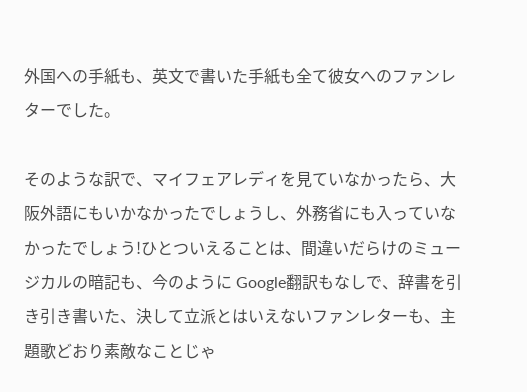外国への手紙も、英文で書いた手紙も全て彼女へのファンレターでした。

そのような訳で、マイフェアレディを見ていなかったら、大阪外語にもいかなかったでしょうし、外務省にも入っていなかったでしょう!ひとついえることは、間違いだらけのミュージカルの暗記も、今のように Google翻訳もなしで、辞書を引き引き書いた、決して立派とはいえないファンレターも、主題歌どおり素敵なことじゃ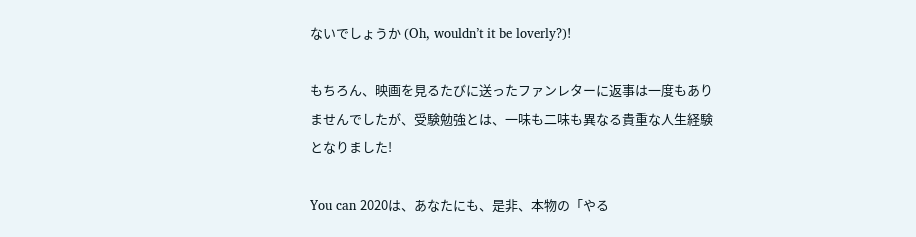ないでしょうか (Oh, wouldn’t it be loverly?)!

もちろん、映画を見るたびに送ったファンレターに返事は一度もありませんでしたが、受験勉強とは、一味も二味も異なる貴重な人生経験となりました!

You can 2020は、あなたにも、是非、本物の「やる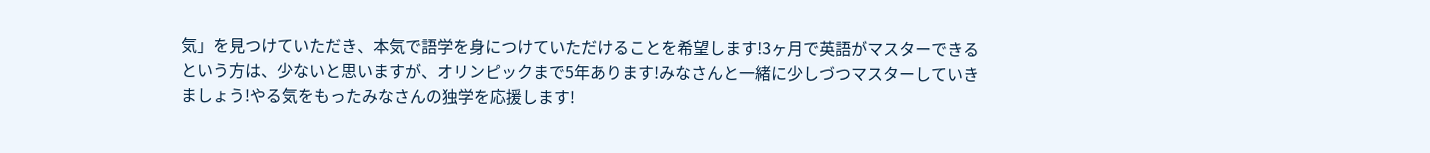気」を見つけていただき、本気で語学を身につけていただけることを希望します!3ヶ月で英語がマスターできるという方は、少ないと思いますが、オリンピックまで5年あります!みなさんと一緒に少しづつマスターしていきましょう!やる気をもったみなさんの独学を応援します!